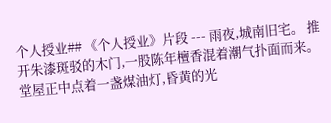个人授业## 《个人授业》片段 --- 雨夜,城南旧宅。 推开朱漆斑驳的木门,一股陈年檀香混着潮气扑面而来。堂屋正中点着一盏煤油灯,昏黄的光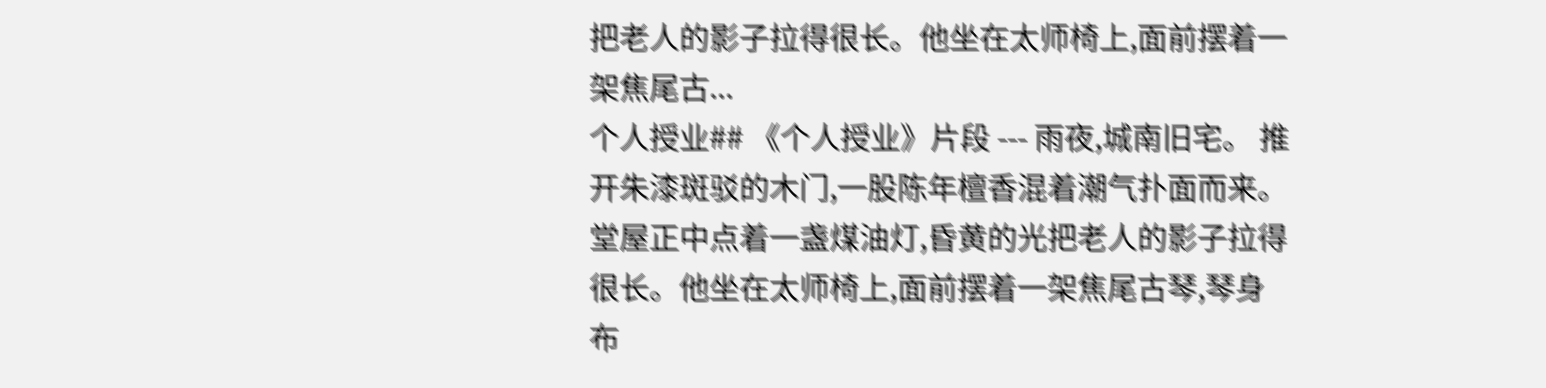把老人的影子拉得很长。他坐在太师椅上,面前摆着一架焦尾古...
个人授业## 《个人授业》片段 --- 雨夜,城南旧宅。 推开朱漆斑驳的木门,一股陈年檀香混着潮气扑面而来。堂屋正中点着一盏煤油灯,昏黄的光把老人的影子拉得很长。他坐在太师椅上,面前摆着一架焦尾古琴,琴身布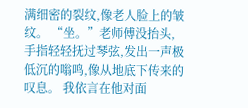满细密的裂纹,像老人脸上的皱纹。 “坐。”老师傅没抬头,手指轻轻抚过琴弦,发出一声极低沉的嗡鸣,像从地底下传来的叹息。 我依言在他对面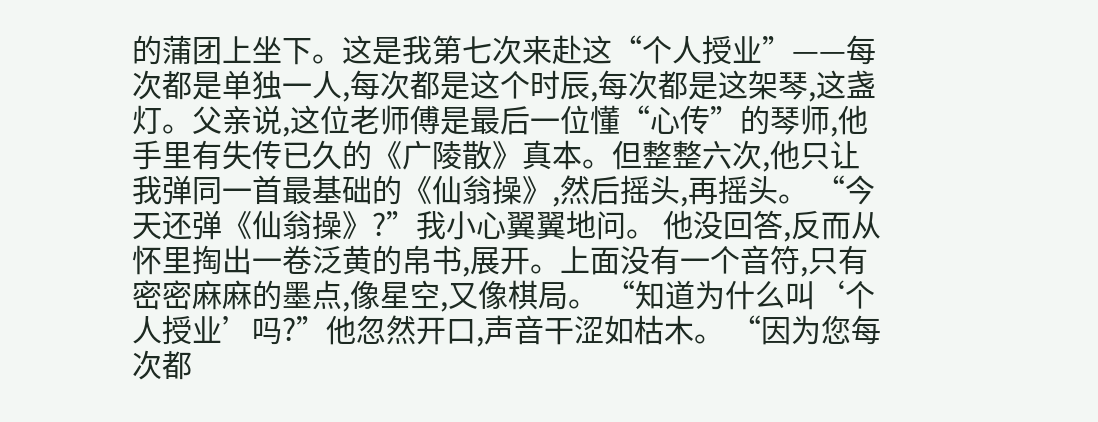的蒲团上坐下。这是我第七次来赴这“个人授业”——每次都是单独一人,每次都是这个时辰,每次都是这架琴,这盏灯。父亲说,这位老师傅是最后一位懂“心传”的琴师,他手里有失传已久的《广陵散》真本。但整整六次,他只让我弹同一首最基础的《仙翁操》,然后摇头,再摇头。 “今天还弹《仙翁操》?”我小心翼翼地问。 他没回答,反而从怀里掏出一卷泛黄的帛书,展开。上面没有一个音符,只有密密麻麻的墨点,像星空,又像棋局。 “知道为什么叫‘个人授业’吗?”他忽然开口,声音干涩如枯木。 “因为您每次都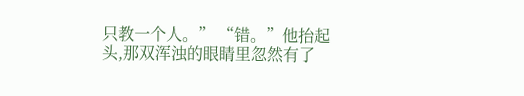只教一个人。” “错。”他抬起头,那双浑浊的眼睛里忽然有了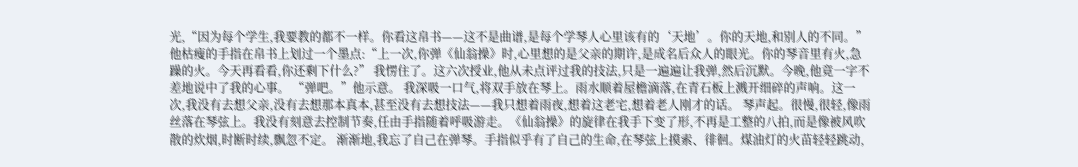光,“因为每个学生,我要教的都不一样。你看这帛书——这不是曲谱,是每个学琴人心里该有的‘天地’。你的天地,和别人的不同。” 他枯瘦的手指在帛书上划过一个墨点:“上一次,你弹《仙翁操》时,心里想的是父亲的期许,是成名后众人的眼光。你的琴音里有火,急躁的火。今天再看看,你还剩下什么?” 我愣住了。这六次授业,他从未点评过我的技法,只是一遍遍让我弹,然后沉默。今晚,他竟一字不差地说中了我的心事。 “弹吧。”他示意。 我深吸一口气,将双手放在琴上。雨水顺着屋檐滴落,在青石板上溅开细碎的声响。这一次,我没有去想父亲,没有去想那本真本,甚至没有去想技法——我只想着雨夜,想着这老宅,想着老人刚才的话。 琴声起。很慢,很轻,像雨丝落在琴弦上。我没有刻意去控制节奏,任由手指随着呼吸游走。《仙翁操》的旋律在我手下变了形,不再是工整的八拍,而是像被风吹散的炊烟,时断时续,飘忽不定。 渐渐地,我忘了自己在弹琴。手指似乎有了自己的生命,在琴弦上摸索、徘徊。煤油灯的火苗轻轻跳动,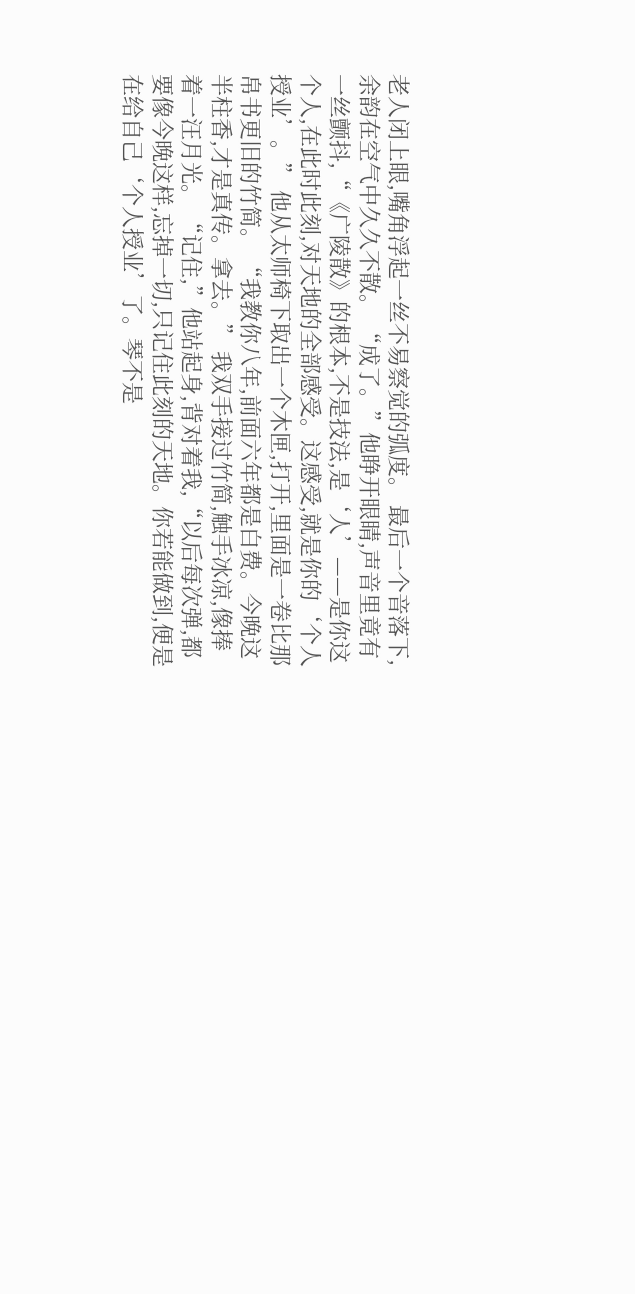老人闭上眼,嘴角浮起一丝不易察觉的弧度。 最后一个音落下,余韵在空气中久久不散。 “成了。”他睁开眼睛,声音里竟有一丝颤抖,“《广陵散》的根本,不是技法,是‘人’——是你这个人,在此时此刻,对天地的全部感受。这感受,就是你的‘个人授业’。” 他从太师椅下取出一个木匣,打开,里面是一卷比那帛书更旧的竹简。 “我教你八年,前面六年都是白费。今晚这半柱香,才是真传。拿去。” 我双手接过竹简,触手冰凉,像捧着一汪月光。 “记住,”他站起身,背对着我,“以后每次弹,都要像今晚这样,忘掉一切,只记住此刻的天地。你若能做到,便是在给自己‘个人授业’了。琴不是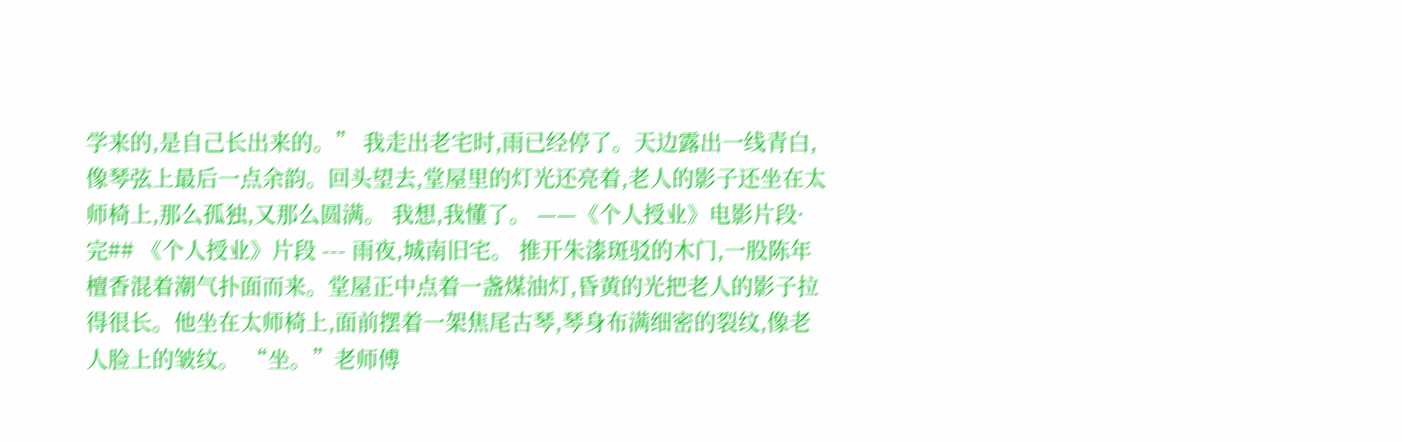学来的,是自己长出来的。” 我走出老宅时,雨已经停了。天边露出一线青白,像琴弦上最后一点余韵。回头望去,堂屋里的灯光还亮着,老人的影子还坐在太师椅上,那么孤独,又那么圆满。 我想,我懂了。 ——《个人授业》电影片段·完## 《个人授业》片段 --- 雨夜,城南旧宅。 推开朱漆斑驳的木门,一股陈年檀香混着潮气扑面而来。堂屋正中点着一盏煤油灯,昏黄的光把老人的影子拉得很长。他坐在太师椅上,面前摆着一架焦尾古琴,琴身布满细密的裂纹,像老人脸上的皱纹。 “坐。”老师傅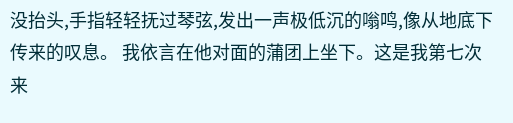没抬头,手指轻轻抚过琴弦,发出一声极低沉的嗡鸣,像从地底下传来的叹息。 我依言在他对面的蒲团上坐下。这是我第七次来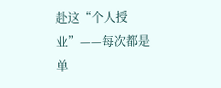赴这“个人授业”——每次都是单